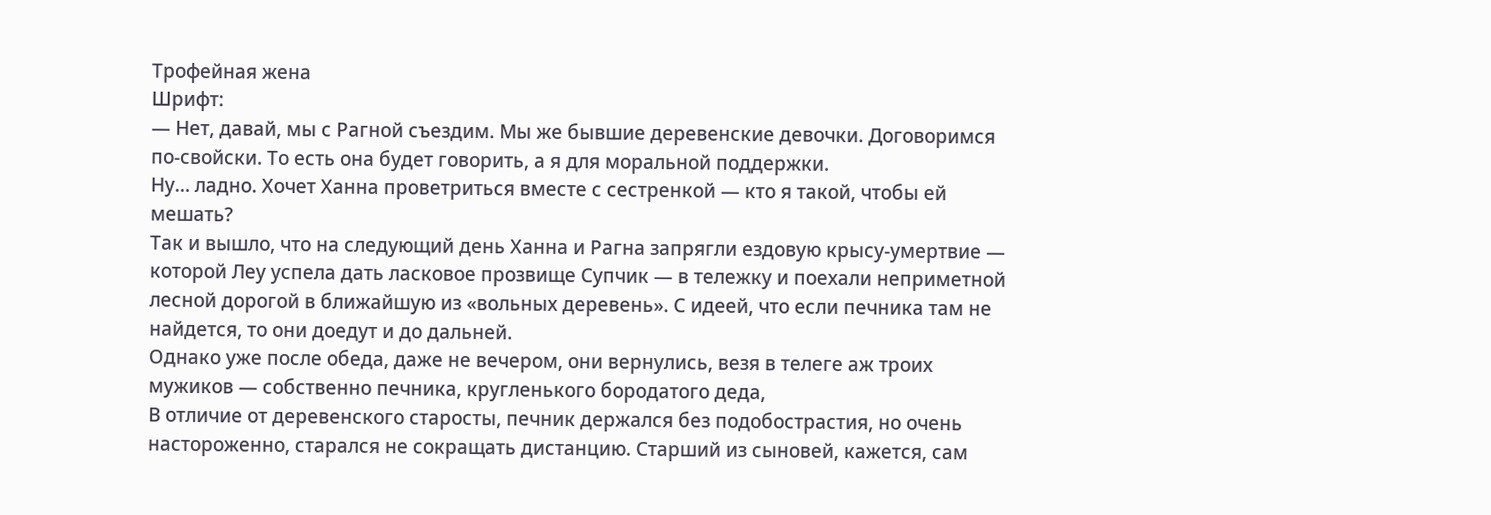Трофейная жена
Шрифт:
— Нет, давай, мы с Рагной съездим. Мы же бывшие деревенские девочки. Договоримся по-свойски. То есть она будет говорить, а я для моральной поддержки.
Ну… ладно. Хочет Ханна проветриться вместе с сестренкой — кто я такой, чтобы ей мешать?
Так и вышло, что на следующий день Ханна и Рагна запрягли ездовую крысу-умертвие — которой Леу успела дать ласковое прозвище Супчик — в тележку и поехали неприметной лесной дорогой в ближайшую из «вольных деревень». С идеей, что если печника там не найдется, то они доедут и до дальней.
Однако уже после обеда, даже не вечером, они вернулись, везя в телеге аж троих мужиков — собственно печника, кругленького бородатого деда,
В отличие от деревенского старосты, печник держался без подобострастия, но очень настороженно, старался не сокращать дистанцию. Старший из сыновей, кажется, сам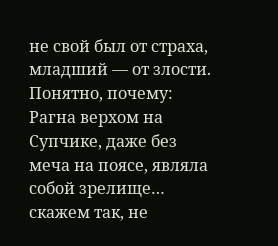не свой был от страха, младший — от злости. Понятно, почему: Рагна верхом на Супчике, даже без меча на поясе, являла собой зрелище… скажем так, не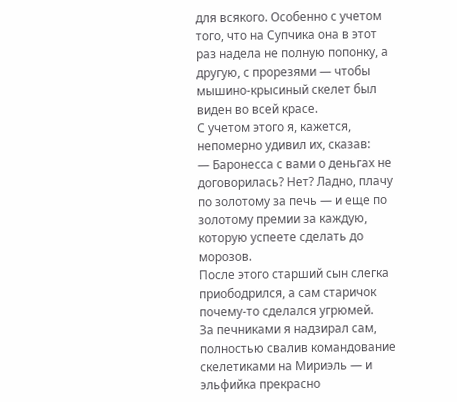для всякого. Особенно с учетом того, что на Супчика она в этот раз надела не полную попонку, а другую, с прорезями — чтобы мышино-крысиный скелет был виден во всей красе.
С учетом этого я, кажется, непомерно удивил их, сказав:
— Баронесса с вами о деньгах не договорилась? Нет? Ладно, плачу по золотому за печь — и еще по золотому премии за каждую, которую успеете сделать до морозов.
После этого старший сын слегка приободрился, а сам старичок почему-то сделался угрюмей.
За печниками я надзирал сам, полностью свалив командование скелетиками на Мириэль — и эльфийка прекрасно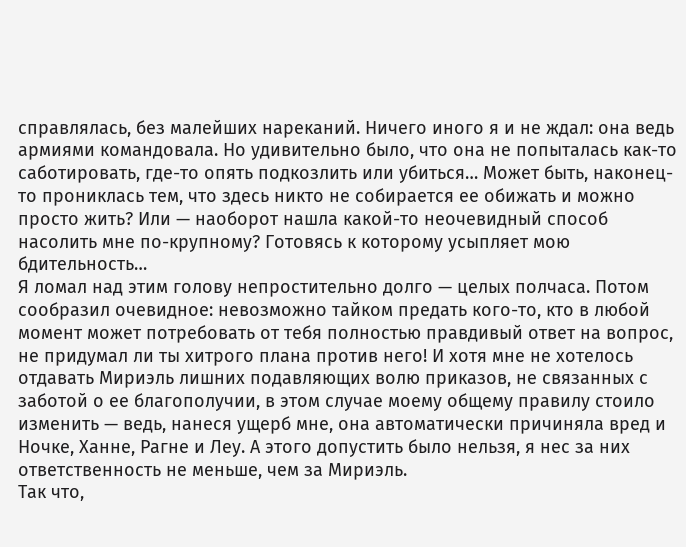справлялась, без малейших нареканий. Ничего иного я и не ждал: она ведь армиями командовала. Но удивительно было, что она не попыталась как-то саботировать, где-то опять подкозлить или убиться… Может быть, наконец-то прониклась тем, что здесь никто не собирается ее обижать и можно просто жить? Или — наоборот нашла какой-то неочевидный способ насолить мне по-крупному? Готовясь к которому усыпляет мою бдительность…
Я ломал над этим голову непростительно долго — целых полчаса. Потом сообразил очевидное: невозможно тайком предать кого-то, кто в любой момент может потребовать от тебя полностью правдивый ответ на вопрос, не придумал ли ты хитрого плана против него! И хотя мне не хотелось отдавать Мириэль лишних подавляющих волю приказов, не связанных с заботой о ее благополучии, в этом случае моему общему правилу стоило изменить — ведь, нанеся ущерб мне, она автоматически причиняла вред и Ночке, Ханне, Рагне и Леу. А этого допустить было нельзя, я нес за них ответственность не меньше, чем за Мириэль.
Так что,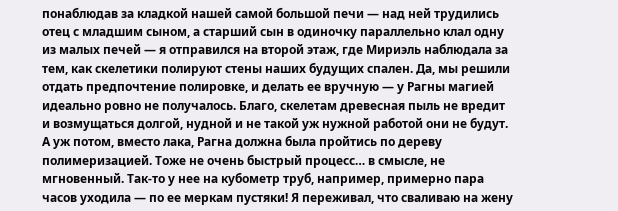понаблюдав за кладкой нашей самой большой печи — над ней трудились отец с младшим сыном, а старший сын в одиночку параллельно клал одну из малых печей — я отправился на второй этаж, где Мириэль наблюдала за тем, как скелетики полируют стены наших будущих спален. Да, мы решили отдать предпочтение полировке, и делать ее вручную — у Рагны магией идеально ровно не получалось. Благо, скелетам древесная пыль не вредит и возмущаться долгой, нудной и не такой уж нужной работой они не будут. А уж потом, вместо лака, Рагна должна была пройтись по дереву полимеризацией. Тоже не очень быстрый процесс… в смысле, не мгновенный. Так-то у нее на кубометр труб, например, примерно пара часов уходила — по ее меркам пустяки! Я переживал, что сваливаю на жену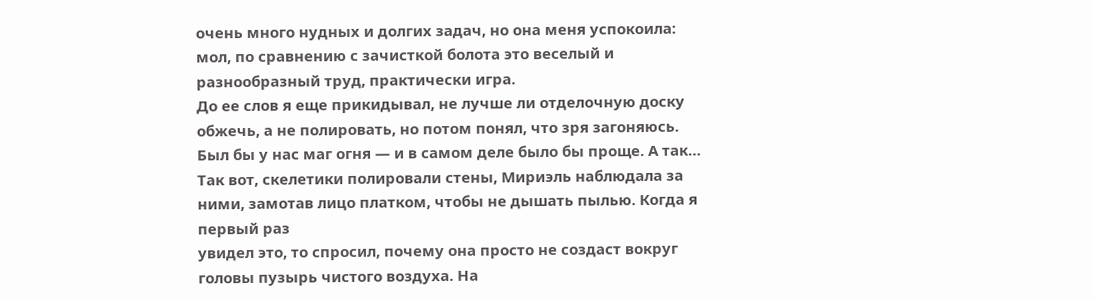очень много нудных и долгих задач, но она меня успокоила: мол, по сравнению с зачисткой болота это веселый и разнообразный труд, практически игра.
До ее слов я еще прикидывал, не лучше ли отделочную доску обжечь, а не полировать, но потом понял, что зря загоняюсь. Был бы у нас маг огня — и в самом деле было бы проще. А так…
Так вот, скелетики полировали стены, Мириэль наблюдала за ними, замотав лицо платком, чтобы не дышать пылью. Когда я первый раз
увидел это, то спросил, почему она просто не создаст вокруг головы пузырь чистого воздуха. На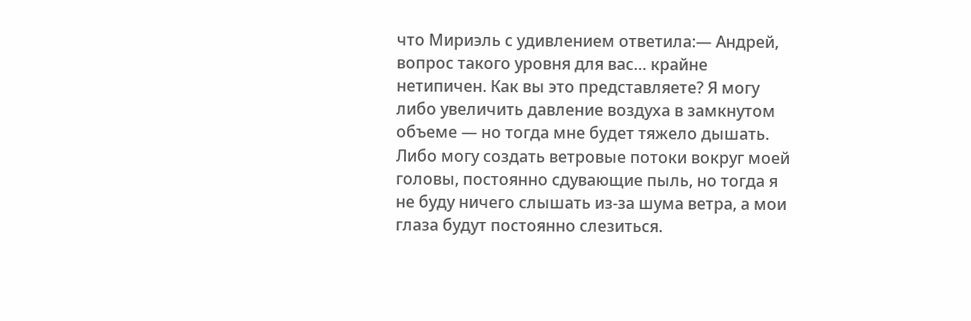что Мириэль с удивлением ответила:— Андрей, вопрос такого уровня для вас… крайне нетипичен. Как вы это представляете? Я могу либо увеличить давление воздуха в замкнутом объеме — но тогда мне будет тяжело дышать. Либо могу создать ветровые потоки вокруг моей головы, постоянно сдувающие пыль, но тогда я не буду ничего слышать из-за шума ветра, а мои глаза будут постоянно слезиться.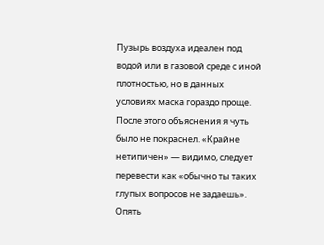Пузырь воздуха идеален под водой или в газовой среде с иной плотностью, но в данных условиях маска гораздо проще.
После этого объяснения я чуть было не покраснел. «Крайне нетипичен» — видимо, следует перевести как «обычно ты таких глупых вопросов не задаешь». Опять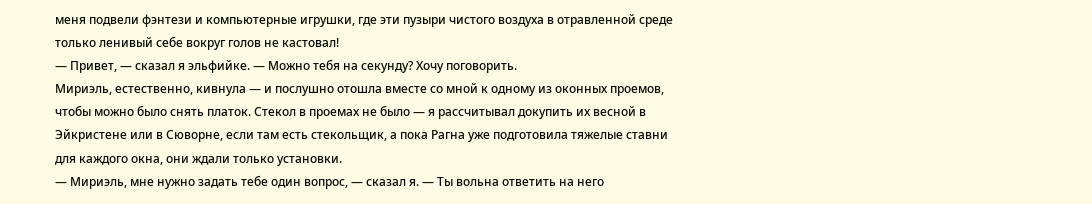меня подвели фэнтези и компьютерные игрушки, где эти пузыри чистого воздуха в отравленной среде только ленивый себе вокруг голов не кастовал!
— Привет, — сказал я эльфийке. — Можно тебя на секунду? Хочу поговорить.
Мириэль, естественно, кивнула — и послушно отошла вместе со мной к одному из оконных проемов, чтобы можно было снять платок. Стекол в проемах не было — я рассчитывал докупить их весной в Эйкристене или в Сюворне, если там есть стекольщик, а пока Рагна уже подготовила тяжелые ставни для каждого окна, они ждали только установки.
— Мириэль, мне нужно задать тебе один вопрос, — сказал я. — Ты вольна ответить на него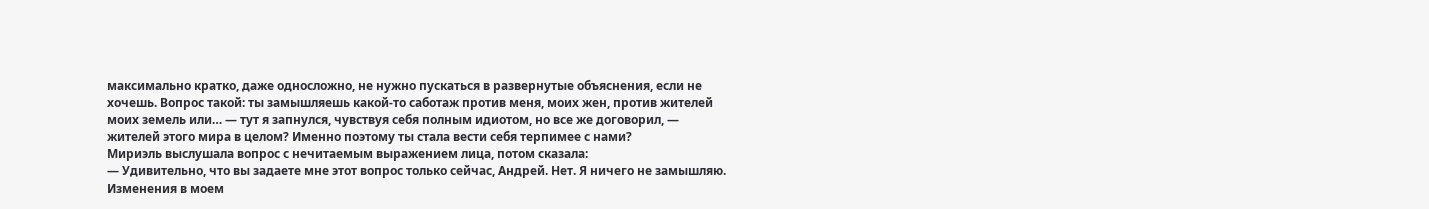максимально кратко, даже односложно, не нужно пускаться в развернутые объяснения, если не хочешь. Вопрос такой: ты замышляешь какой-то саботаж против меня, моих жен, против жителей моих земель или… — тут я запнулся, чувствуя себя полным идиотом, но все же договорил, — жителей этого мира в целом? Именно поэтому ты стала вести себя терпимее с нами?
Мириэль выслушала вопрос с нечитаемым выражением лица, потом сказала:
— Удивительно, что вы задаете мне этот вопрос только сейчас, Андрей. Нет. Я ничего не замышляю. Изменения в моем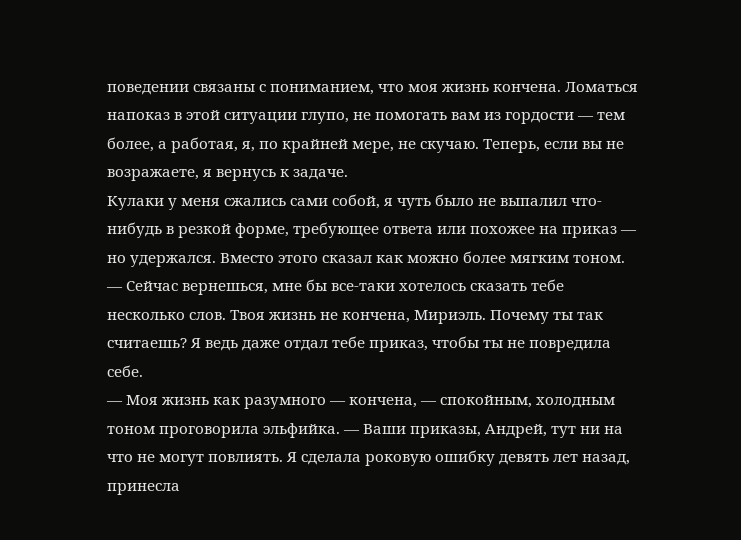поведении связаны с пониманием, что моя жизнь кончена. Ломаться напоказ в этой ситуации глупо, не помогать вам из гордости — тем более, а работая, я, по крайней мере, не скучаю. Теперь, если вы не возражаете, я вернусь к задаче.
Кулаки у меня сжались сами собой, я чуть было не выпалил что-нибудь в резкой форме, требующее ответа или похожее на приказ — но удержался. Вместо этого сказал как можно более мягким тоном.
— Сейчас вернешься, мне бы все-таки хотелось сказать тебе несколько слов. Твоя жизнь не кончена, Мириэль. Почему ты так считаешь? Я ведь даже отдал тебе приказ, чтобы ты не повредила себе.
— Моя жизнь как разумного — кончена, — спокойным, холодным тоном проговорила эльфийка. — Ваши приказы, Андрей, тут ни на что не могут повлиять. Я сделала роковую ошибку девять лет назад, принесла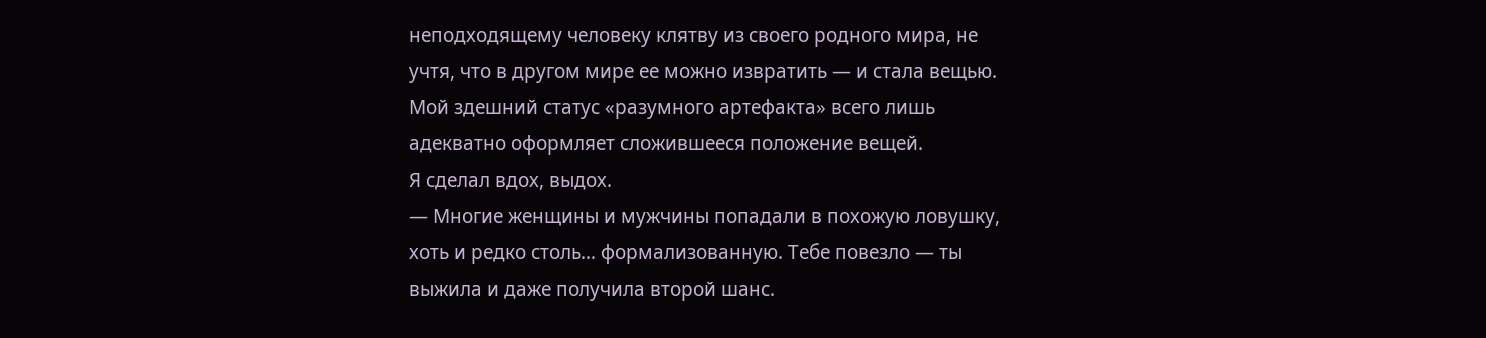неподходящему человеку клятву из своего родного мира, не учтя, что в другом мире ее можно извратить — и стала вещью. Мой здешний статус «разумного артефакта» всего лишь адекватно оформляет сложившееся положение вещей.
Я сделал вдох, выдох.
— Многие женщины и мужчины попадали в похожую ловушку, хоть и редко столь… формализованную. Тебе повезло — ты выжила и даже получила второй шанс.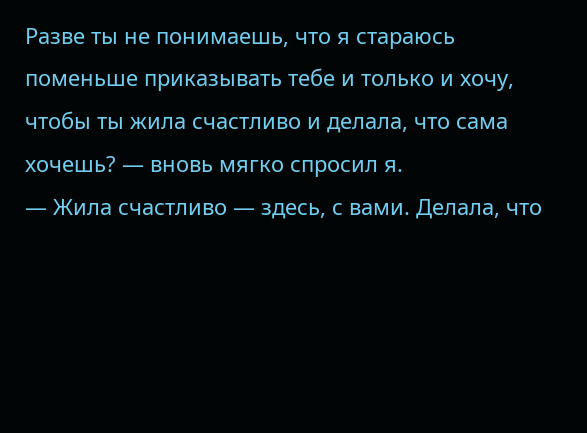Разве ты не понимаешь, что я стараюсь поменьше приказывать тебе и только и хочу, чтобы ты жила счастливо и делала, что сама хочешь? — вновь мягко спросил я.
— Жила счастливо — здесь, с вами. Делала, что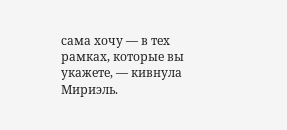сама хочу — в тех рамках, которые вы укажете, — кивнула Мириэль.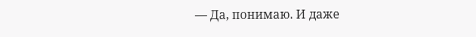— Да, понимаю. И даже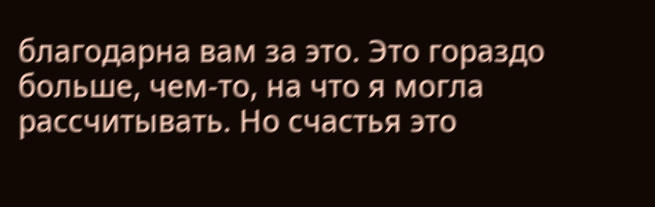благодарна вам за это. Это гораздо больше, чем-то, на что я могла рассчитывать. Но счастья это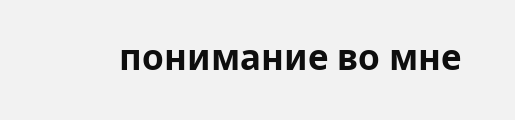понимание во мне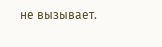не вызывает.